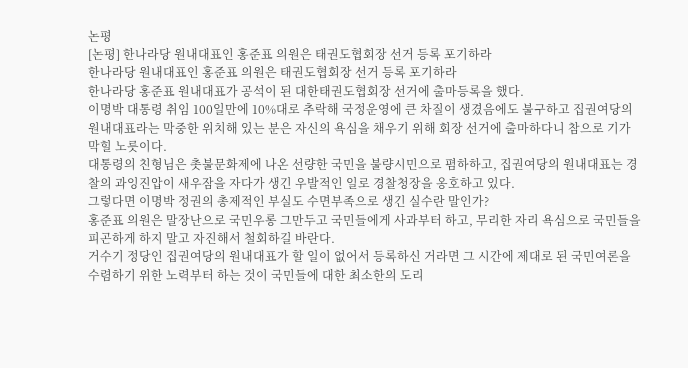논평
[논평] 한나라당 원내대표인 홍준표 의원은 태권도협회장 선거 등록 포기하라
한나라당 원내대표인 홍준표 의원은 태권도협회장 선거 등록 포기하라
한나라당 홍준표 원내대표가 공석이 된 대한태권도협회장 선거에 출마등록을 했다.
이명박 대통령 취임 100일만에 10%대로 추락해 국정운영에 큰 차질이 생겼음에도 불구하고 집권여당의 원내대표라는 막중한 위치해 있는 분은 자신의 욕심을 채우기 위해 회장 선거에 출마하다니 참으로 기가 막힐 노릇이다.
대통령의 친형님은 촛불문화제에 나온 선량한 국민을 불량시민으로 폄하하고, 집권여당의 원내대표는 경찰의 과잉진압이 새우잠을 자다가 생긴 우발적인 일로 경찰청장을 옹호하고 있다.
그렇다면 이명박 정권의 총제적인 부실도 수면부족으로 생긴 실수란 말인가?
홍준표 의원은 말장난으로 국민우롱 그만두고 국민들에게 사과부터 하고, 무리한 자리 욕심으로 국민들을 피곤하게 하지 말고 자진해서 철회하길 바란다.
거수기 정당인 집권여당의 원내대표가 할 일이 없어서 등록하신 거라면 그 시간에 제대로 된 국민여론을 수렴하기 위한 노력부터 하는 것이 국민들에 대한 최소한의 도리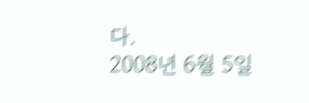다.
2008년 6월 5일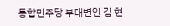통합민주당 부대변인 김 현